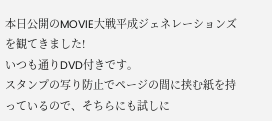本日公開のMOVIE大戦平成ジェネレーションズを観てきました!
いつも通りDVD付きです。
スタンプの写り防止でページの間に挟む紙を持っているので、そちらにも試しに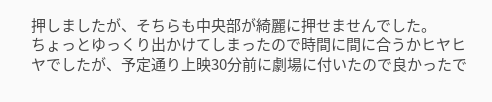押しましたが、そちらも中央部が綺麗に押せませんでした。
ちょっとゆっくり出かけてしまったので時間に間に合うかヒヤヒヤでしたが、予定通り上映30分前に劇場に付いたので良かったで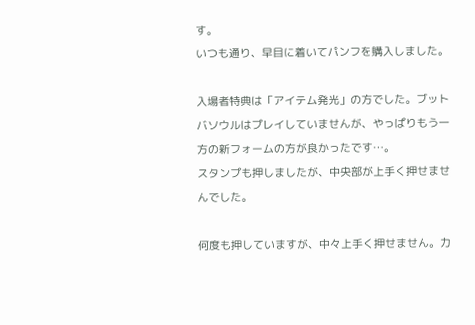す。
いつも通り、早目に着いてパンフを購入しました。

入場者特典は「アイテム発光」の方でした。ブットバソウルはプレイしていませんが、やっぱりもう一方の新フォームの方が良かったです…。
スタンプも押しましたが、中央部が上手く押せませんでした。

何度も押していますが、中々上手く押せません。力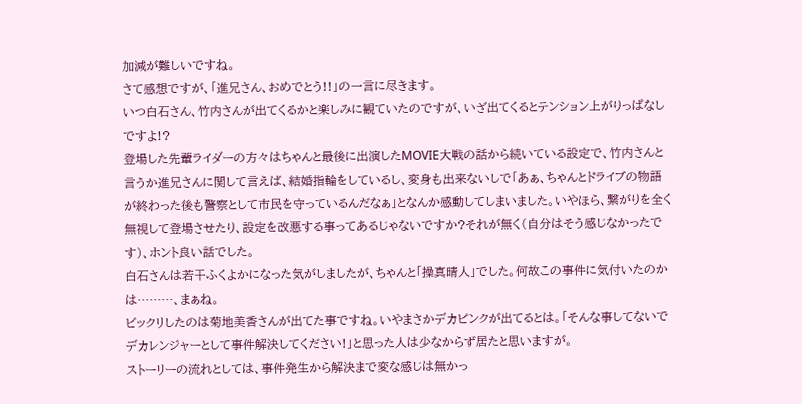加減が難しいですね。
さて感想ですが、「進兄さん、おめでとう!!」の一言に尽きます。
いつ白石さん、竹内さんが出てくるかと楽しみに観ていたのですが、いざ出てくるとテンション上がりっぱなしですよ!?
登場した先輩ライダーの方々はちゃんと最後に出演したMOVIE大戦の話から続いている設定で、竹内さんと言うか進兄さんに関して言えば、結婚指輪をしているし、変身も出来ないしで「あぁ、ちゃんとドライブの物語が終わった後も警察として市民を守っているんだなぁ」となんか感動してしまいました。いやほら、繋がりを全く無視して登場させたり、設定を改悪する事ってあるじゃないですか?それが無く(自分はそう感じなかったです)、ホント良い話でした。
白石さんは若干ふくよかになった気がしましたが、ちゃんと「操真晴人」でした。何故この事件に気付いたのかは………、まぁね。
ビックリしたのは菊地美香さんが出てた事ですね。いやまさかデカピンクが出てるとは。「そんな事してないでデカレンジャーとして事件解決してください!」と思った人は少なからず居たと思いますが。
ストーリーの流れとしては、事件発生から解決まで変な感じは無かっ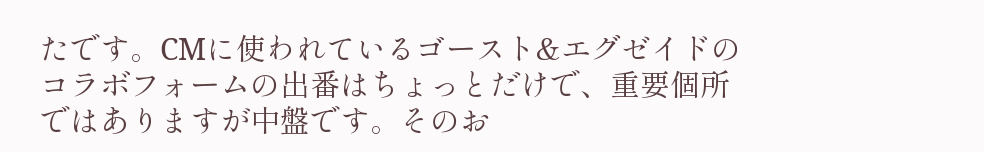たです。CMに使われているゴースト&エグゼイドのコラボフォームの出番はちょっとだけで、重要個所ではありますが中盤です。そのお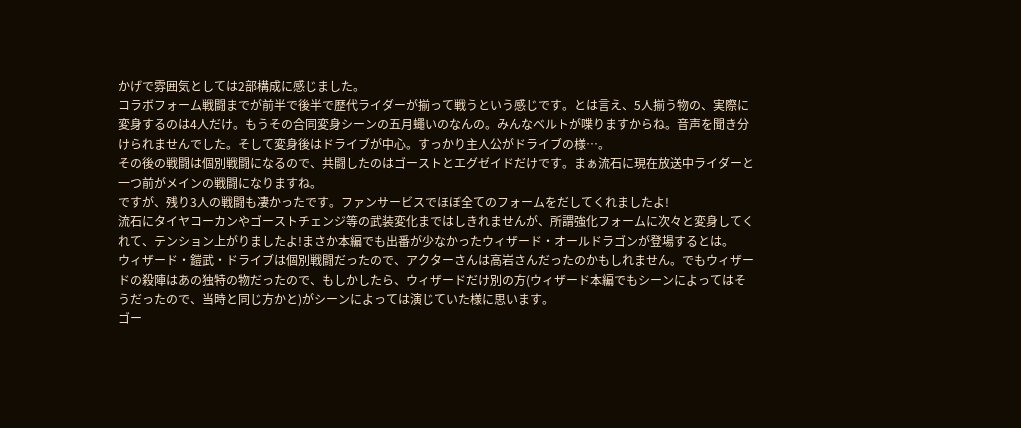かげで雰囲気としては2部構成に感じました。
コラボフォーム戦闘までが前半で後半で歴代ライダーが揃って戦うという感じです。とは言え、5人揃う物の、実際に変身するのは4人だけ。もうその合同変身シーンの五月蠅いのなんの。みんなベルトが喋りますからね。音声を聞き分けられませんでした。そして変身後はドライブが中心。すっかり主人公がドライブの様…。
その後の戦闘は個別戦闘になるので、共闘したのはゴーストとエグゼイドだけです。まぁ流石に現在放送中ライダーと一つ前がメインの戦闘になりますね。
ですが、残り3人の戦闘も凄かったです。ファンサービスでほぼ全てのフォームをだしてくれましたよ!
流石にタイヤコーカンやゴーストチェンジ等の武装変化まではしきれませんが、所謂強化フォームに次々と変身してくれて、テンション上がりましたよ!まさか本編でも出番が少なかったウィザード・オールドラゴンが登場するとは。
ウィザード・鎧武・ドライブは個別戦闘だったので、アクターさんは高岩さんだったのかもしれません。でもウィザードの殺陣はあの独特の物だったので、もしかしたら、ウィザードだけ別の方(ウィザード本編でもシーンによってはそうだったので、当時と同じ方かと)がシーンによっては演じていた様に思います。
ゴー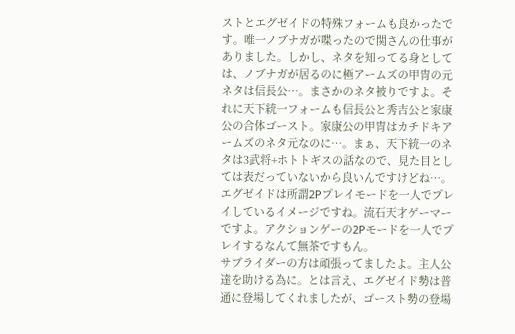ストとエグゼイドの特殊フォームも良かったです。唯一ノブナガが喋ったので関さんの仕事がありました。しかし、ネタを知ってる身としては、ノブナガが居るのに極アームズの甲冑の元ネタは信長公…。まさかのネタ被りですよ。それに天下統一フォームも信長公と秀吉公と家康公の合体ゴースト。家康公の甲冑はカチドキアームズのネタ元なのに…。まぁ、天下統一のネタは3武将+ホトトギスの話なので、見た目としては表だっていないから良いんですけどね…。
エグゼイドは所謂2Pプレイモードを一人でプレイしているイメージですね。流石天才ゲーマーですよ。アクションゲーの2Pモードを一人でプレイするなんて無茶ですもん。
サブライダーの方は頑張ってましたよ。主人公達を助ける為に。とは言え、エグゼイド勢は普通に登場してくれましたが、ゴースト勢の登場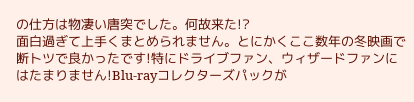の仕方は物凄い唐突でした。何故来た!?
面白過ぎて上手くまとめられません。とにかくここ数年の冬映画で断トツで良かったです!特にドライブファン、ウィザードファンにはたまりません!Blu-rayコレクターズパックが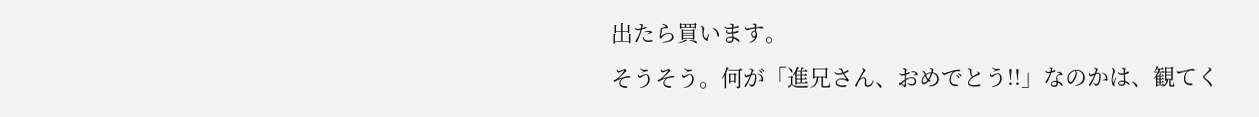出たら買います。
そうそう。何が「進兄さん、おめでとう!!」なのかは、観てく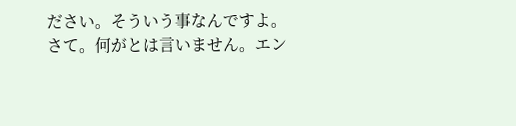ださい。そういう事なんですよ。
さて。何がとは言いません。エン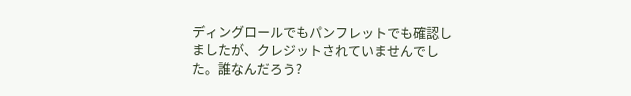ディングロールでもパンフレットでも確認しましたが、クレジットされていませんでした。誰なんだろう?